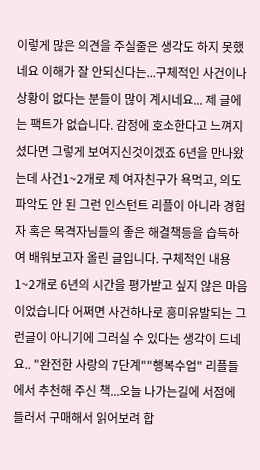이렇게 많은 의견을 주실줄은 생각도 하지 못했네요 이해가 잘 안되신다는...구체적인 사건이나 상황이 없다는 분들이 많이 계시네요... 제 글에는 팩트가 없습니다. 감정에 호소한다고 느껴지셨다면 그렇게 보여지신것이겠죠 6년을 만나왔는데 사건1~2개로 제 여자친구가 욕먹고, 의도파악도 안 된 그런 인스턴트 리플이 아니라 경험자 혹은 목격자님들의 좋은 해결책등을 습득하여 배워보고자 올린 글입니다. 구체적인 내용 1~2개로 6년의 시간을 평가받고 싶지 않은 마음이었습니다 어쩌면 사건하나로 흥미유발되는 그런글이 아니기에 그러실 수 있다는 생각이 드네요.. "완전한 사랑의 7단계""행복수업" 리플들에서 추천해 주신 책...오늘 나가는길에 서점에 들러서 구매해서 읽어보려 합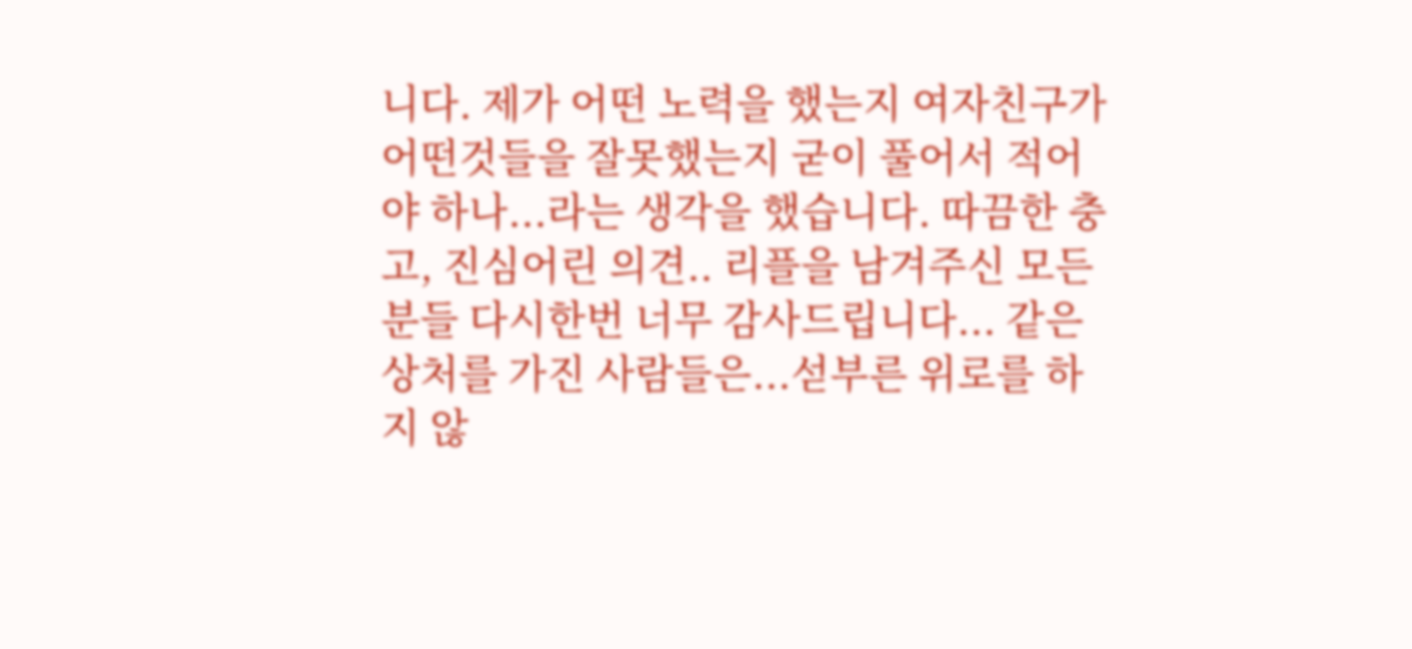니다. 제가 어떤 노력을 했는지 여자친구가 어떤것들을 잘못했는지 굳이 풀어서 적어야 하나...라는 생각을 했습니다. 따끔한 충고, 진심어린 의견.. 리플을 남겨주신 모든분들 다시한번 너무 감사드립니다... 같은 상처를 가진 사람들은...섣부른 위로를 하지 않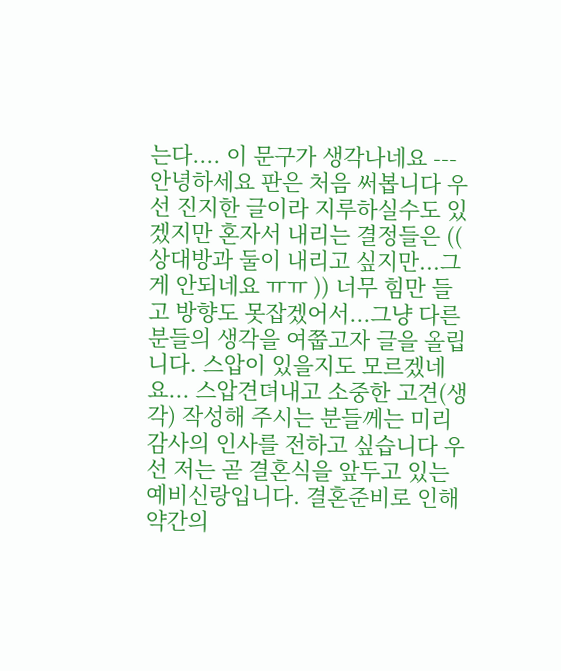는다.... 이 문구가 생각나네요 --- 안녕하세요 판은 처음 써봅니다 우선 진지한 글이라 지루하실수도 있겠지만 혼자서 내리는 결정들은 (( 상대방과 둘이 내리고 싶지만...그게 안되네요 ㅠㅠ )) 너무 힘만 들고 방향도 못잡겠어서...그냥 다른분들의 생각을 여쭙고자 글을 올립니다. 스압이 있을지도 모르겠네요... 스압견뎌내고 소중한 고견(생각) 작성해 주시는 분들께는 미리 감사의 인사를 전하고 싶습니다 우선 저는 곧 결혼식을 앞두고 있는 예비신랑입니다. 결혼준비로 인해 약간의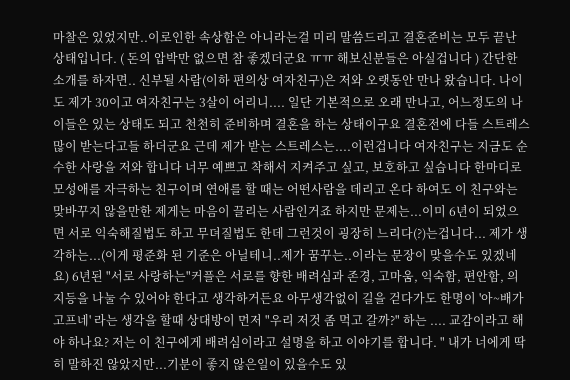마찰은 있었지만..이로인한 속상함은 아니라는걸 미리 말씀드리고 결혼준비는 모두 끝난 상태입니다. ( 돈의 압박만 없으면 참 좋겠더군요 ㅠㅠ 해보신분들은 아실겁니다 ) 간단한 소개를 하자면.. 신부될 사람(이하 편의상 여자친구)은 저와 오랫동안 만나 왔습니다. 나이도 제가 30이고 여자친구는 3살이 어리니.... 일단 기본적으로 오래 만나고, 어느정도의 나이들은 있는 상태도 되고 천천히 준비하며 결혼을 하는 상태이구요 결혼전에 다들 스트레스 많이 받는다고들 하더군요 근데 제가 받는 스트레스는....이런겁니다 여자친구는 지금도 순수한 사랑을 저와 합니다 너무 예쁘고 착해서 지켜주고 싶고, 보호하고 싶습니다 한마디로 모성애를 자극하는 친구이며 연애를 할 때는 어떤사람을 데리고 온다 하여도 이 친구와는 맞바꾸지 않을만한 제게는 마음이 끌리는 사람인거죠 하지만 문제는...이미 6년이 되었으면 서로 익숙해질법도 하고 무뎌질법도 한데 그런것이 굉장히 느리다(?)는겁니다... 제가 생각하는...(이게 평준화 된 기준은 아닐테니..제가 꿈꾸는..이라는 문장이 맞을수도 있겠네요) 6년된 "서로 사랑하는"커플은 서로를 향한 배려심과 존경, 고마움, 익숙함, 편안함, 의지등을 나눌 수 있어야 한다고 생각하거든요 아무생각없이 길을 걷다가도 한명이 '아~배가 고프네' 라는 생각을 할때 상대방이 먼저 "우리 저것 좀 먹고 갈까?" 하는 .... 교감이라고 해야 하나요? 저는 이 친구에게 배려심이라고 설명을 하고 이야기를 합니다. " 내가 너에게 딱히 말하진 않았지만...기분이 좋지 않은일이 있을수도 있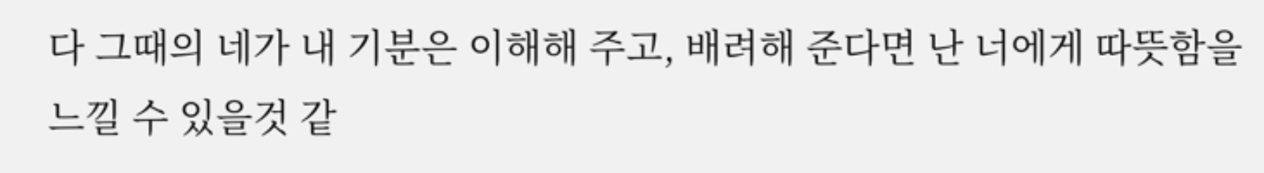다 그때의 네가 내 기분은 이해해 주고, 배려해 준다면 난 너에게 따뜻함을 느낄 수 있을것 같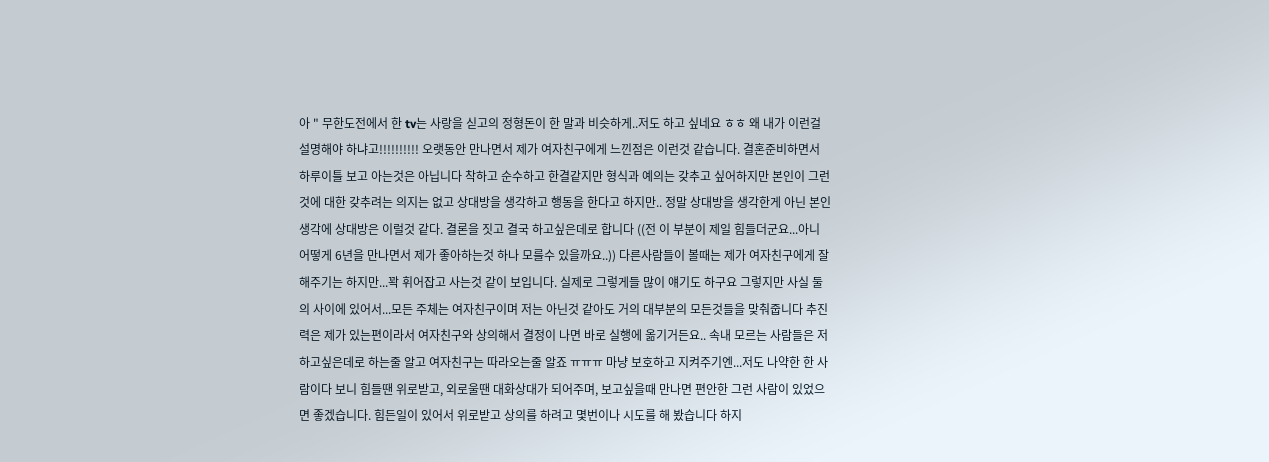아 " 무한도전에서 한 tv는 사랑을 싣고의 정형돈이 한 말과 비슷하게..저도 하고 싶네요 ㅎㅎ 왜 내가 이런걸 설명해야 하냐고!!!!!!!!!! 오랫동안 만나면서 제가 여자친구에게 느낀점은 이런것 같습니다. 결혼준비하면서 하루이틀 보고 아는것은 아닙니다 착하고 순수하고 한결같지만 형식과 예의는 갖추고 싶어하지만 본인이 그런것에 대한 갖추려는 의지는 없고 상대방을 생각하고 행동을 한다고 하지만.. 정말 상대방을 생각한게 아닌 본인 생각에 상대방은 이럴것 같다. 결론을 짓고 결국 하고싶은데로 합니다 ((전 이 부분이 제일 힘들더군요...아니 어떻게 6년을 만나면서 제가 좋아하는것 하나 모를수 있을까요..)) 다른사람들이 볼때는 제가 여자친구에게 잘해주기는 하지만...꽉 휘어잡고 사는것 같이 보입니다. 실제로 그렇게들 많이 얘기도 하구요 그렇지만 사실 둘의 사이에 있어서...모든 주체는 여자친구이며 저는 아닌것 같아도 거의 대부분의 모든것들을 맞춰줍니다 추진력은 제가 있는편이라서 여자친구와 상의해서 결정이 나면 바로 실행에 옮기거든요.. 속내 모르는 사람들은 저 하고싶은데로 하는줄 알고 여자친구는 따라오는줄 알죠 ㅠㅠㅠ 마냥 보호하고 지켜주기엔...저도 나약한 한 사람이다 보니 힘들땐 위로받고, 외로울땐 대화상대가 되어주며, 보고싶을때 만나면 편안한 그런 사람이 있었으면 좋겠습니다. 힘든일이 있어서 위로받고 상의를 하려고 몇번이나 시도를 해 봤습니다 하지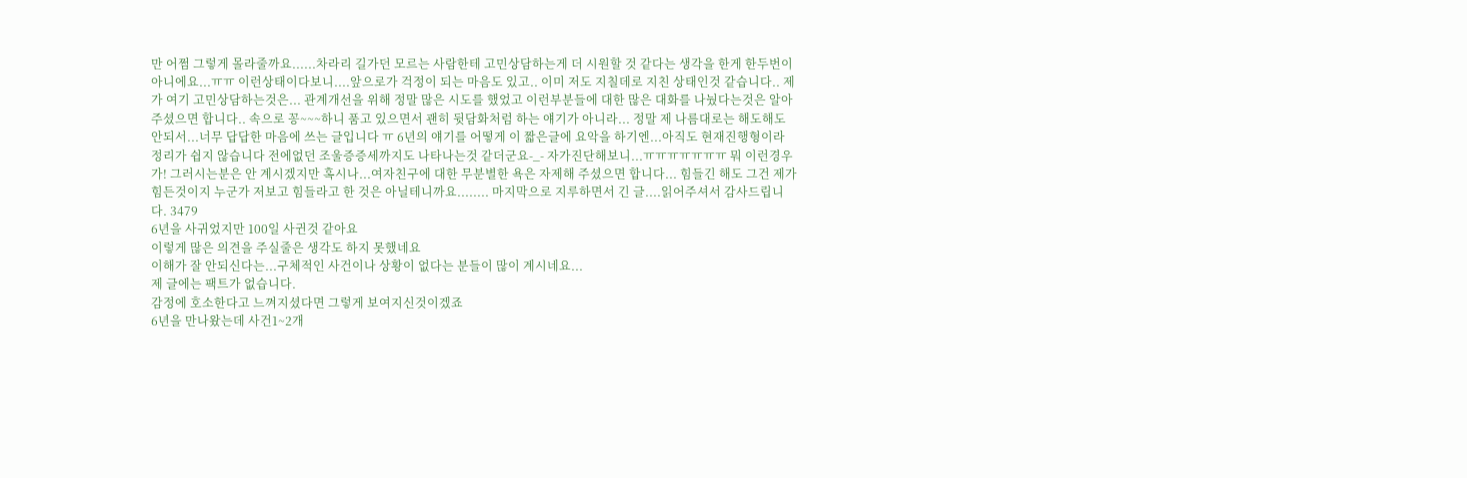만 어쩜 그렇게 몰라줄까요......차라리 길가던 모르는 사람한테 고민상담하는게 더 시원할 것 같다는 생각을 한게 한두번이 아니에요...ㅠㅠ 이런상태이다보니....앞으로가 걱정이 되는 마음도 있고.. 이미 저도 지칠데로 지친 상태인것 같습니다.. 제가 여기 고민상담하는것은... 관계개선을 위해 정말 많은 시도를 했었고 이런부분들에 대한 많은 대화를 나눴다는것은 알아주셨으면 합니다.. 속으로 꽁~~~하니 품고 있으면서 괜히 뒷담화처럼 하는 얘기가 아니라... 정말 제 나름대로는 해도해도 안되서...너무 답답한 마음에 쓰는 글입니다 ㅠ 6년의 얘기를 어떻게 이 짧은글에 요악을 하기엔...아직도 현재진행형이라 정리가 쉽지 않습니다 전에없던 조울증증세까지도 나타나는것 같더군요-_- 자가진단해보니...ㅠㅠㅠㅠㅠㅠㅠ 뭐 이런경우가! 그러시는분은 안 계시겠지만 혹시나...여자친구에 대한 무분별한 욕은 자제해 주셨으면 합니다... 힘들긴 해도 그건 제가 힘든것이지 누군가 저보고 힘들라고 한 것은 아닐테니까요........ 마지막으로 지루하면서 긴 글....읽어주셔서 감사드립니다. 3479
6년을 사귀었지만 100일 사귄것 같아요
이렇게 많은 의견을 주실줄은 생각도 하지 못했네요
이해가 잘 안되신다는...구체적인 사건이나 상황이 없다는 분들이 많이 계시네요...
제 글에는 팩트가 없습니다.
감정에 호소한다고 느껴지셨다면 그렇게 보여지신것이겠죠
6년을 만나왔는데 사건1~2개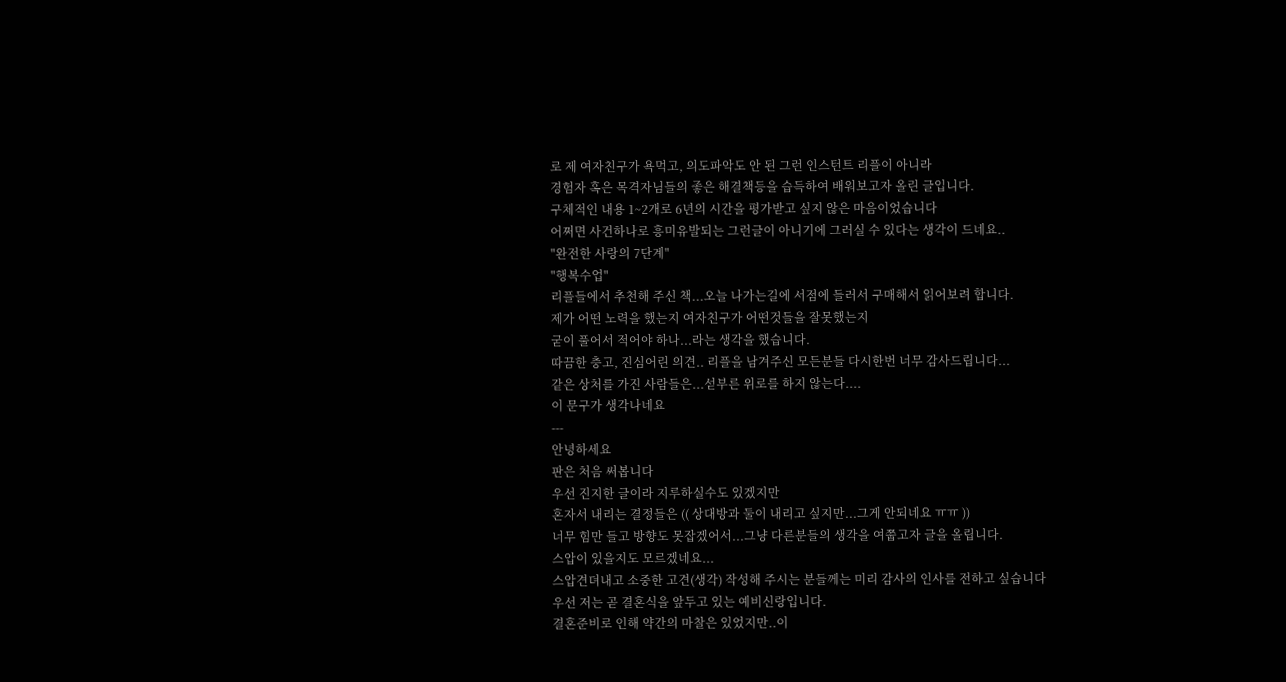로 제 여자친구가 욕먹고, 의도파악도 안 된 그런 인스턴트 리플이 아니라
경험자 혹은 목격자님들의 좋은 해결책등을 습득하여 배워보고자 올린 글입니다.
구체적인 내용 1~2개로 6년의 시간을 평가받고 싶지 않은 마음이었습니다
어쩌면 사건하나로 흥미유발되는 그런글이 아니기에 그러실 수 있다는 생각이 드네요..
"완전한 사랑의 7단계"
"행복수업"
리플들에서 추천해 주신 책...오늘 나가는길에 서점에 들러서 구매해서 읽어보려 합니다.
제가 어떤 노력을 했는지 여자친구가 어떤것들을 잘못했는지
굳이 풀어서 적어야 하나...라는 생각을 했습니다.
따끔한 충고, 진심어린 의견.. 리플을 남겨주신 모든분들 다시한번 너무 감사드립니다...
같은 상처를 가진 사람들은...섣부른 위로를 하지 않는다....
이 문구가 생각나네요
---
안녕하세요
판은 처음 써봅니다
우선 진지한 글이라 지루하실수도 있겠지만
혼자서 내리는 결정들은 (( 상대방과 둘이 내리고 싶지만...그게 안되네요 ㅠㅠ ))
너무 힘만 들고 방향도 못잡겠어서...그냥 다른분들의 생각을 여쭙고자 글을 올립니다.
스압이 있을지도 모르겠네요...
스압견뎌내고 소중한 고견(생각) 작성해 주시는 분들께는 미리 감사의 인사를 전하고 싶습니다
우선 저는 곧 결혼식을 앞두고 있는 예비신랑입니다.
결혼준비로 인해 약간의 마찰은 있었지만..이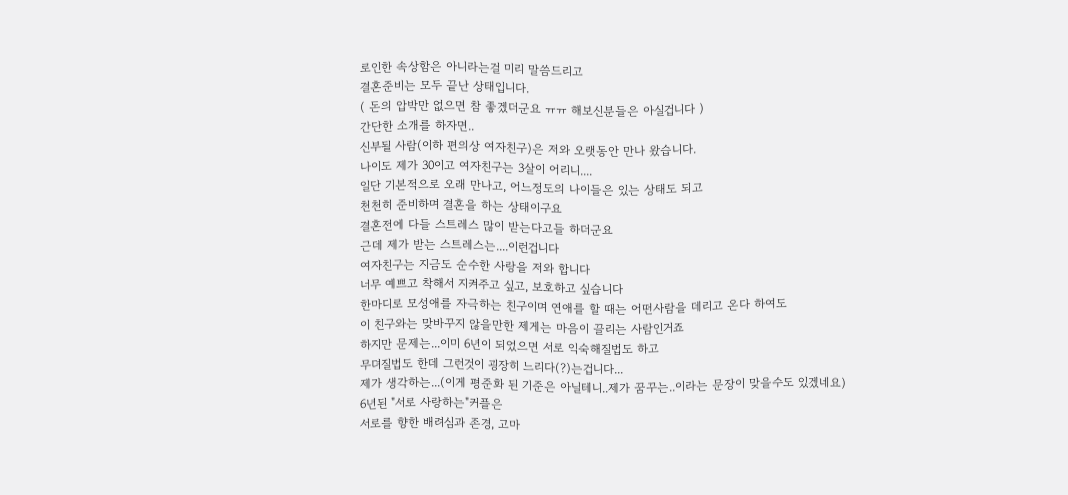로인한 속상함은 아니라는걸 미리 말씀드리고
결혼준비는 모두 끝난 상태입니다.
( 돈의 압박만 없으면 참 좋겠더군요 ㅠㅠ 해보신분들은 아실겁니다 )
간단한 소개를 하자면..
신부될 사람(이하 편의상 여자친구)은 저와 오랫동안 만나 왔습니다.
나이도 제가 30이고 여자친구는 3살이 어리니....
일단 기본적으로 오래 만나고, 어느정도의 나이들은 있는 상태도 되고
천천히 준비하며 결혼을 하는 상태이구요
결혼전에 다들 스트레스 많이 받는다고들 하더군요
근데 제가 받는 스트레스는....이런겁니다
여자친구는 지금도 순수한 사랑을 저와 합니다
너무 예쁘고 착해서 지켜주고 싶고, 보호하고 싶습니다
한마디로 모성애를 자극하는 친구이며 연애를 할 때는 어떤사람을 데리고 온다 하여도
이 친구와는 맞바꾸지 않을만한 제게는 마음이 끌리는 사람인거죠
하지만 문제는...이미 6년이 되었으면 서로 익숙해질법도 하고
무뎌질법도 한데 그런것이 굉장히 느리다(?)는겁니다...
제가 생각하는...(이게 평준화 된 기준은 아닐테니..제가 꿈꾸는..이라는 문장이 맞을수도 있겠네요)
6년된 "서로 사랑하는"커플은
서로를 향한 배려심과 존경, 고마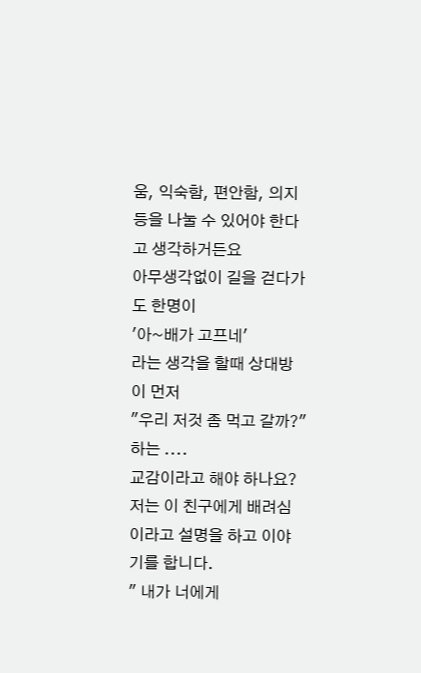움, 익숙함, 편안함, 의지등을 나눌 수 있어야 한다고 생각하거든요
아무생각없이 길을 걷다가도 한명이
'아~배가 고프네'
라는 생각을 할때 상대방이 먼저
"우리 저것 좀 먹고 갈까?" 하는 ....
교감이라고 해야 하나요?
저는 이 친구에게 배려심이라고 설명을 하고 이야기를 합니다.
" 내가 너에게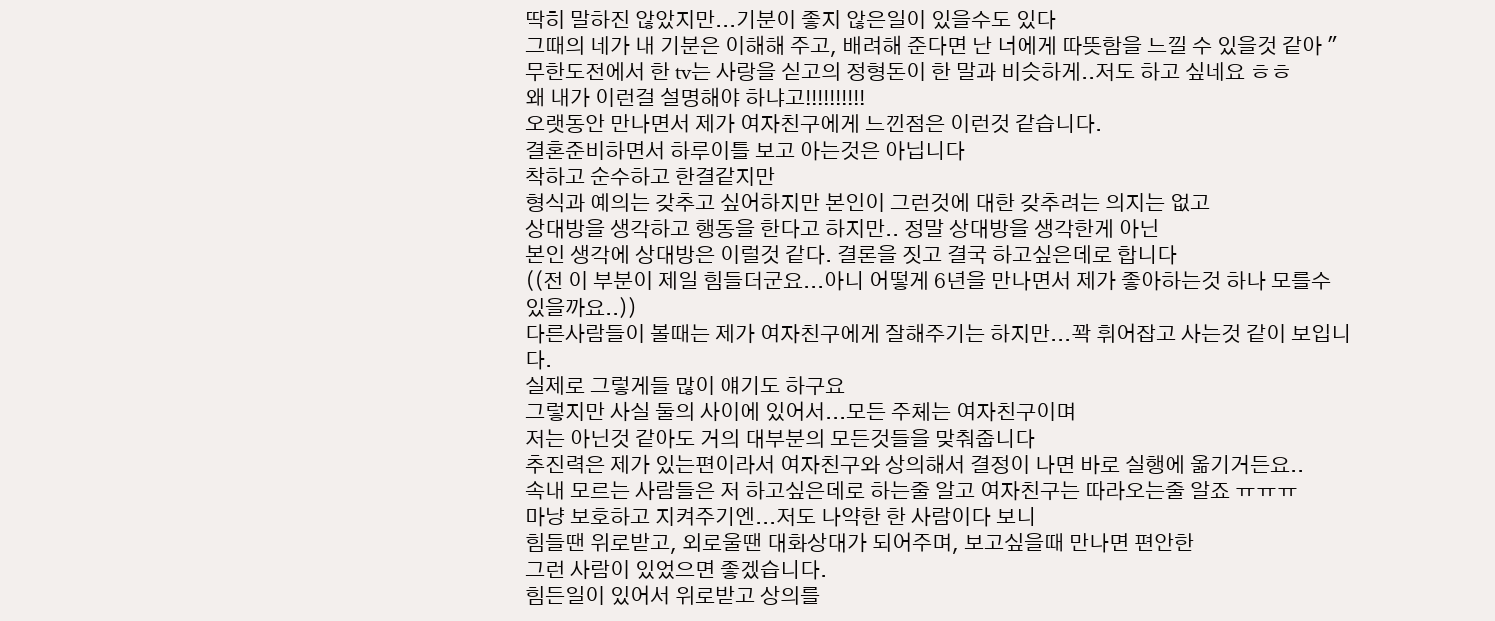딱히 말하진 않았지만...기분이 좋지 않은일이 있을수도 있다
그때의 네가 내 기분은 이해해 주고, 배려해 준다면 난 너에게 따뜻함을 느낄 수 있을것 같아 "
무한도전에서 한 tv는 사랑을 싣고의 정형돈이 한 말과 비슷하게..저도 하고 싶네요 ㅎㅎ
왜 내가 이런걸 설명해야 하냐고!!!!!!!!!!
오랫동안 만나면서 제가 여자친구에게 느낀점은 이런것 같습니다.
결혼준비하면서 하루이틀 보고 아는것은 아닙니다
착하고 순수하고 한결같지만
형식과 예의는 갖추고 싶어하지만 본인이 그런것에 대한 갖추려는 의지는 없고
상대방을 생각하고 행동을 한다고 하지만.. 정말 상대방을 생각한게 아닌
본인 생각에 상대방은 이럴것 같다. 결론을 짓고 결국 하고싶은데로 합니다
((전 이 부분이 제일 힘들더군요...아니 어떻게 6년을 만나면서 제가 좋아하는것 하나 모를수 있을까요..))
다른사람들이 볼때는 제가 여자친구에게 잘해주기는 하지만...꽉 휘어잡고 사는것 같이 보입니다.
실제로 그렇게들 많이 얘기도 하구요
그렇지만 사실 둘의 사이에 있어서...모든 주체는 여자친구이며
저는 아닌것 같아도 거의 대부분의 모든것들을 맞춰줍니다
추진력은 제가 있는편이라서 여자친구와 상의해서 결정이 나면 바로 실행에 옮기거든요..
속내 모르는 사람들은 저 하고싶은데로 하는줄 알고 여자친구는 따라오는줄 알죠 ㅠㅠㅠ
마냥 보호하고 지켜주기엔...저도 나약한 한 사람이다 보니
힘들땐 위로받고, 외로울땐 대화상대가 되어주며, 보고싶을때 만나면 편안한
그런 사람이 있었으면 좋겠습니다.
힘든일이 있어서 위로받고 상의를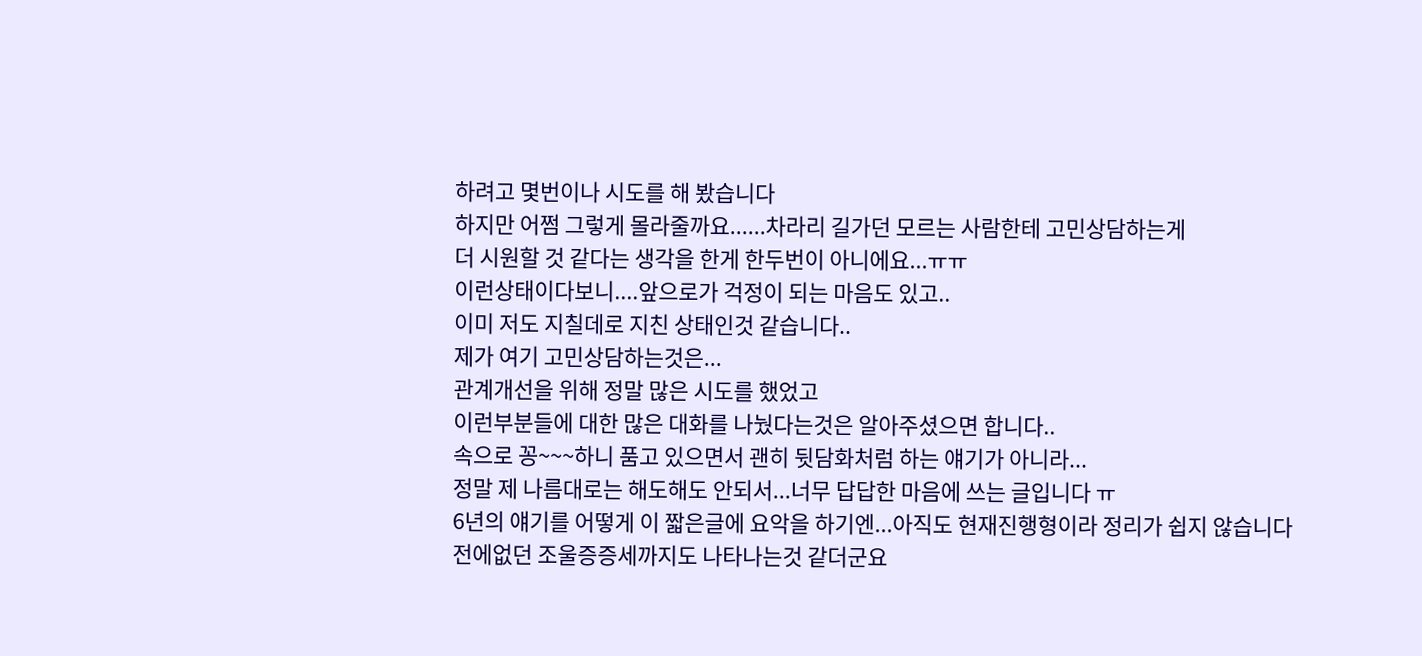하려고 몇번이나 시도를 해 봤습니다
하지만 어쩜 그렇게 몰라줄까요......차라리 길가던 모르는 사람한테 고민상담하는게
더 시원할 것 같다는 생각을 한게 한두번이 아니에요...ㅠㅠ
이런상태이다보니....앞으로가 걱정이 되는 마음도 있고..
이미 저도 지칠데로 지친 상태인것 같습니다..
제가 여기 고민상담하는것은...
관계개선을 위해 정말 많은 시도를 했었고
이런부분들에 대한 많은 대화를 나눴다는것은 알아주셨으면 합니다..
속으로 꽁~~~하니 품고 있으면서 괜히 뒷담화처럼 하는 얘기가 아니라...
정말 제 나름대로는 해도해도 안되서...너무 답답한 마음에 쓰는 글입니다 ㅠ
6년의 얘기를 어떻게 이 짧은글에 요악을 하기엔...아직도 현재진행형이라 정리가 쉽지 않습니다
전에없던 조울증증세까지도 나타나는것 같더군요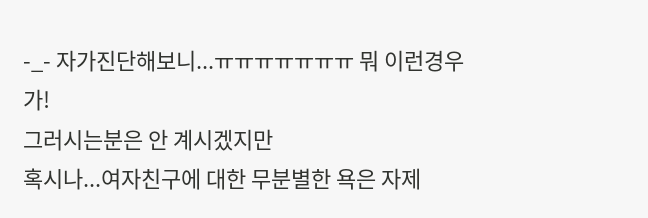-_- 자가진단해보니...ㅠㅠㅠㅠㅠㅠㅠ 뭐 이런경우가!
그러시는분은 안 계시겠지만
혹시나...여자친구에 대한 무분별한 욕은 자제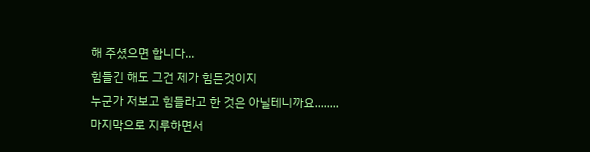해 주셨으면 합니다...
힘들긴 해도 그건 제가 힘든것이지
누군가 저보고 힘들라고 한 것은 아닐테니까요........
마지막으로 지루하면서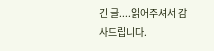긴 글....읽어주셔서 감사드립니다.